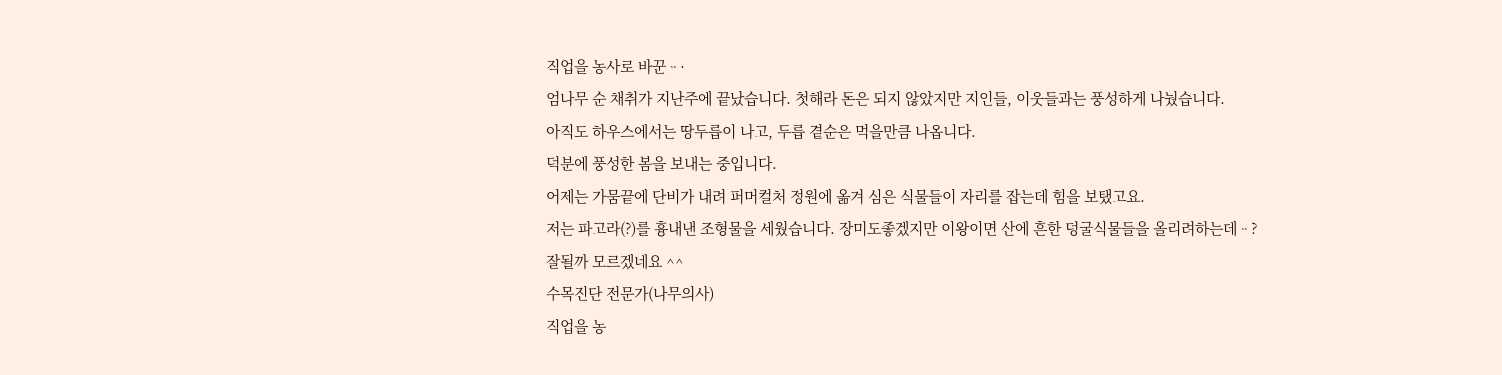직업을 농사로 바꾼ᆢ·
엄나무 순 채취가 지난주에 끝났습니다. 첫해라 돈은 되지 않았지만 지인들, 이웃들과는 풍성하게 나눴습니다.
아직도 하우스에서는 땅두릅이 나고, 두릅 곁순은 먹을만큼 나옵니다.
덕분에 풍성한 봄을 보내는 중입니다.
어제는 가뭄끝에 단비가 내려 퍼머컬처 정원에 옮겨 심은 식물들이 자리를 잡는데 힘을 보탰고요.
저는 파고라(?)를 흉내낸 조형물을 세웠습니다. 장미도좋겠지만 이왕이면 산에 흔한 덩굴식물들을 올리려하는데ᆢ?
잘될까 모르겠네요 ^^
수목진단 전문가(나무의사)
직업을 농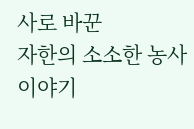사로 바꾼
자한의 소소한 농사이야기